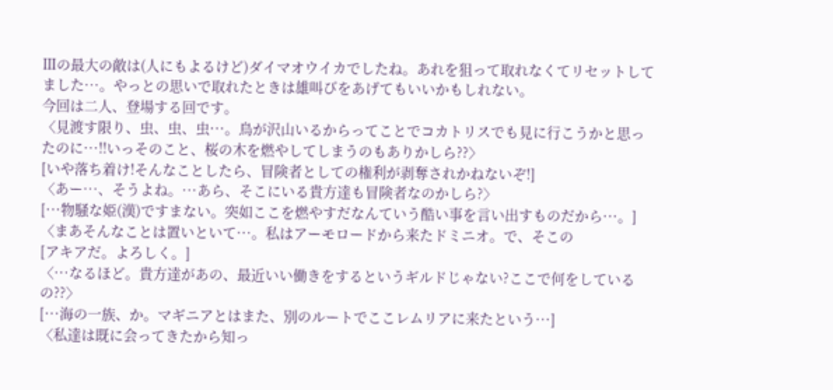Ⅲの最大の敵は(人にもよるけど)ダイマオウイカでしたね。あれを狙って取れなくてリセットしてました···。やっとの思いで取れたときは雄叫びをあげてもいいかもしれない。
今回は二人、登場する回です。
〈見渡す限り、虫、虫、虫···。鳥が沢山いるからってことでコカトリスでも見に行こうかと思ったのに···!!いっそのこと、桜の木を燃やしてしまうのもありかしら??〉
[いや落ち着け!そんなことしたら、冒険者としての権利が剥奪されかねないぞ!]
〈あー···、そうよね。···あら、そこにいる貴方達も冒険者なのかしら?〉
[···物騒な姫(漢)ですまない。突如ここを燃やすだなんていう酷い事を言い出すものだから···。]
〈まあそんなことは置いといて···。私はアーモロードから来たドミニオ。で、そこの
[アキアだ。よろしく。]
〈···なるほど。貴方達があの、最近いい働きをするというギルドじゃない?ここで何をしているの??〉
[···海の一族、か。マギニアとはまた、別のルートでここレムリアに来たという···]
〈私達は既に会ってきたから知っ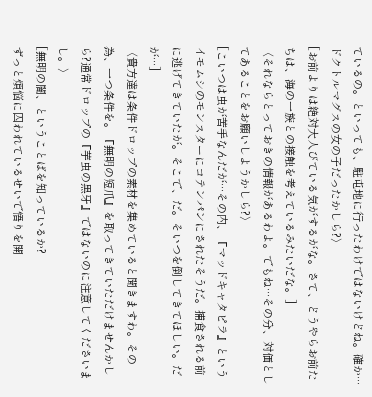ているの。といっても、駐屯地に行ったわけではないけどね。確か···ドクトルマグスの女の子だったかしら?〉
[お前よりは絶対大人びている気がするがな。さて、どうやらお前たちは、海の一族との接触を考えているみたいだな。]
〈それならとっておきの情報があるわよ。でもね···その分、対価としてあることをお願いしようかしら?〉
[こいつは虫が苦手なんだが···その内、『マッドキャタピラ』というイモムシのモンスターにコテンパンにされたそうだ。捕食される前に逃げてきていたが。そこで、だ。そいつを倒してきてほしい。だが···]
〈貴方達は条件ドロップの素材を集めていると聞きますわ。その為、一つ条件を。『無明の短爪』を取ってきていただけませんかしら?通常ドロップの『芋虫の黒牙』ではないのに注意してくださいまし。〉
[無明の闇、ということばを知っているか?
ずっと煩悩に囚われているせいで悟りを開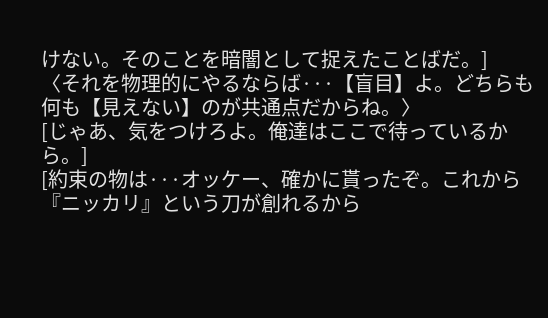けない。そのことを暗闇として捉えたことばだ。]
〈それを物理的にやるならば···【盲目】よ。どちらも何も【見えない】のが共通点だからね。〉
[じゃあ、気をつけろよ。俺達はここで待っているから。]
[約束の物は···オッケー、確かに貰ったぞ。これから『ニッカリ』という刀が創れるから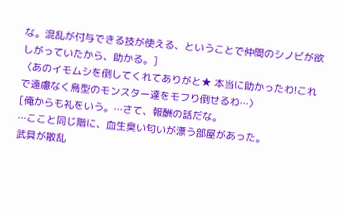な。混乱が付与できる技が使える、ということで仲間のシノビが欲しがっていたから、助かる。]
〈あのイモムシを倒してくれてありがと★ 本当に助かったわ!これで遠慮なく鳥型のモンスター達をモフり倒せるわ···〉
[俺からも礼をいう。···さて、報酬の話だな。
···ここと同じ階に、血生臭い匂いが漂う部屋があった。
武具が散乱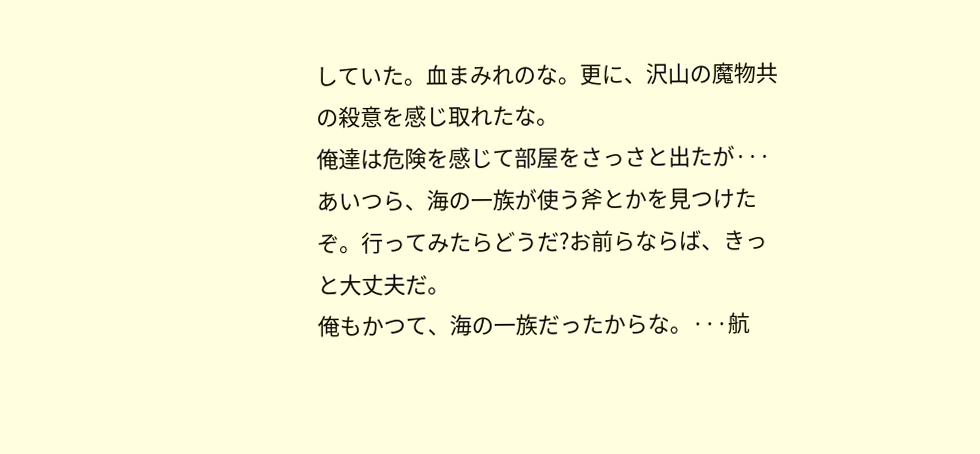していた。血まみれのな。更に、沢山の魔物共の殺意を感じ取れたな。
俺達は危険を感じて部屋をさっさと出たが···あいつら、海の一族が使う斧とかを見つけたぞ。行ってみたらどうだ?お前らならば、きっと大丈夫だ。
俺もかつて、海の一族だったからな。···航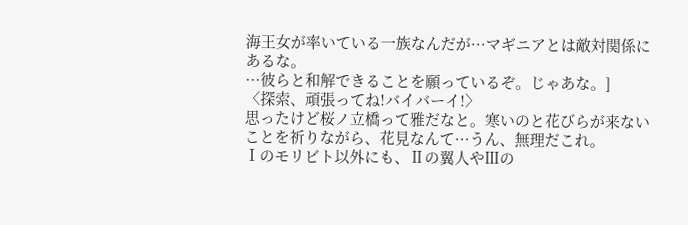海王女が率いている一族なんだが···マギニアとは敵対関係にあるな。
···彼らと和解できることを願っているぞ。じゃあな。]
〈探索、頑張ってね!バイバーイ!〉
思ったけど桜ノ立橋って雅だなと。寒いのと花びらが来ないことを祈りながら、花見なんて···うん、無理だこれ。
Ⅰのモリビト以外にも、Ⅱの翼人やⅢの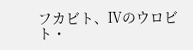フカビト、Ⅳのウロビト・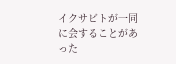イクサビトが一同に会することがあった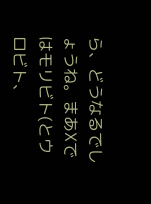ら、どうなるでしょうね。まあⅩではモリビト(とウロビト、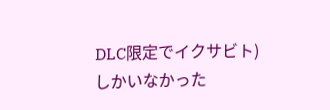DLC限定でイクサビト)しかいなかった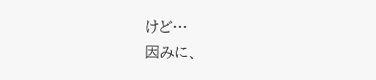けど···
因みに、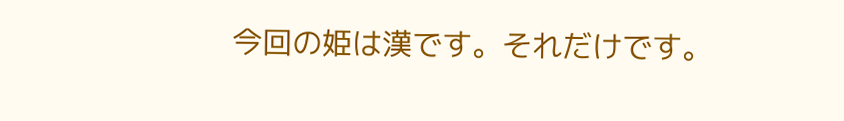今回の姫は漢です。それだけです。